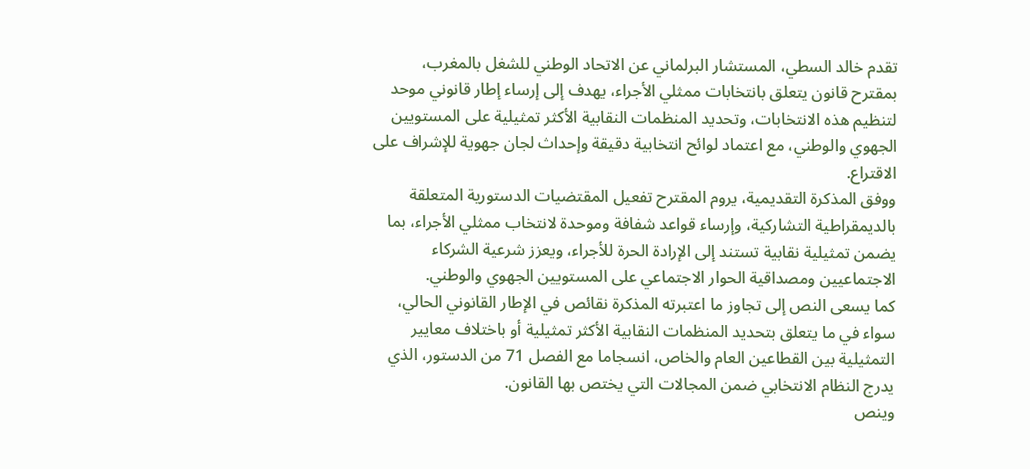تقدم خالد السطي، المستشار البرلماني عن الاتحاد الوطني للشغل بالمغرب، بمقترح قانون يتعلق بانتخابات ممثلي الأجراء، يهدف إلى إرساء إطار قانوني موحد لتنظيم هذه الانتخابات، وتحديد المنظمات النقابية الأكثر تمثيلية على المستويين الجهوي والوطني، مع اعتماد لوائح انتخابية دقيقة وإحداث لجان جهوية للإشراف على الاقتراع.
ووفق المذكرة التقديمية، يروم المقترح تفعيل المقتضيات الدستورية المتعلقة بالديمقراطية التشاركية، وإرساء قواعد شفافة وموحدة لانتخاب ممثلي الأجراء، بما يضمن تمثيلية نقابية تستند إلى الإرادة الحرة للأجراء، ويعزز شرعية الشركاء الاجتماعيين ومصداقية الحوار الاجتماعي على المستويين الجهوي والوطني.
كما يسعى النص إلى تجاوز ما اعتبرته المذكرة نقائص في الإطار القانوني الحالي، سواء في ما يتعلق بتحديد المنظمات النقابية الأكثر تمثيلية أو باختلاف معايير التمثيلية بين القطاعين العام والخاص، انسجاما مع الفصل 71 من الدستور، الذي يدرج النظام الانتخابي ضمن المجالات التي يختص بها القانون.
وينص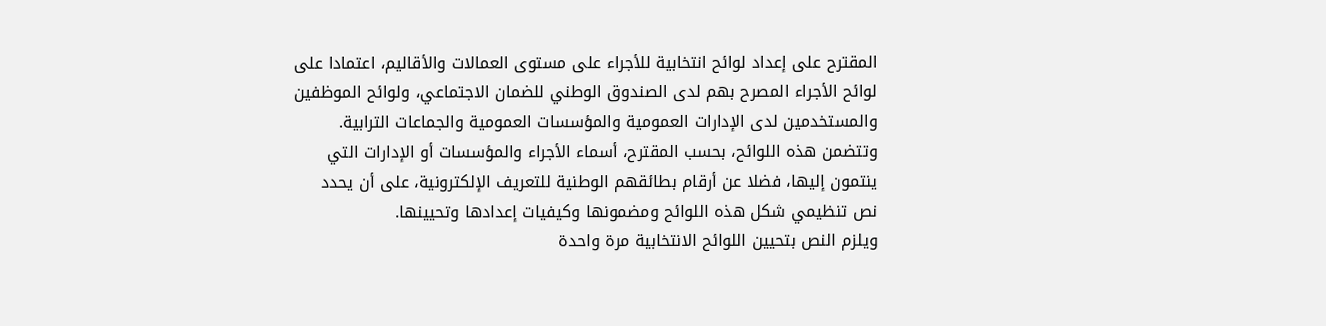المقترح على إعداد لوائح انتخابية للأجراء على مستوى العمالات والأقاليم، اعتمادا على لوائح الأجراء المصرح بهم لدى الصندوق الوطني للضمان الاجتماعي، ولوائح الموظفين والمستخدمين لدى الإدارات العمومية والمؤسسات العمومية والجماعات الترابية.
وتتضمن هذه اللوائح، بحسب المقترح، أسماء الأجراء والمؤسسات أو الإدارات التي ينتمون إليها، فضلا عن أرقام بطائقهم الوطنية للتعريف الإلكترونية، على أن يحدد نص تنظيمي شكل هذه اللوائح ومضمونها وكيفيات إعدادها وتحيينها.
ويلزم النص بتحيين اللوائح الانتخابية مرة واحدة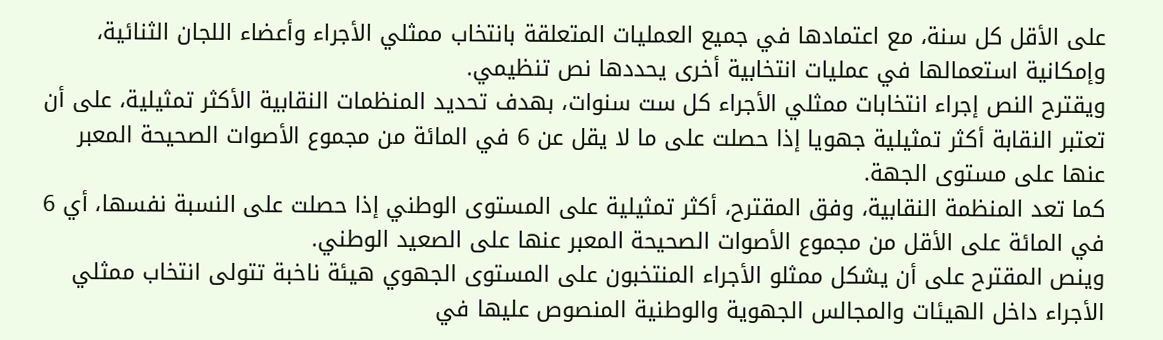على الأقل كل سنة، مع اعتمادها في جميع العمليات المتعلقة بانتخاب ممثلي الأجراء وأعضاء اللجان الثنائية، وإمكانية استعمالها في عمليات انتخابية أخرى يحددها نص تنظيمي.
ويقترح النص إجراء انتخابات ممثلي الأجراء كل ست سنوات، بهدف تحديد المنظمات النقابية الأكثر تمثيلية، على أن تعتبر النقابة أكثر تمثيلية جهويا إذا حصلت على ما لا يقل عن 6 في المائة من مجموع الأصوات الصحيحة المعبر عنها على مستوى الجهة.
كما تعد المنظمة النقابية، وفق المقترح، أكثر تمثيلية على المستوى الوطني إذا حصلت على النسبة نفسها، أي 6 في المائة على الأقل من مجموع الأصوات الصحيحة المعبر عنها على الصعيد الوطني.
وينص المقترح على أن يشكل ممثلو الأجراء المنتخبون على المستوى الجهوي هيئة ناخبة تتولى انتخاب ممثلي الأجراء داخل الهيئات والمجالس الجهوية والوطنية المنصوص عليها في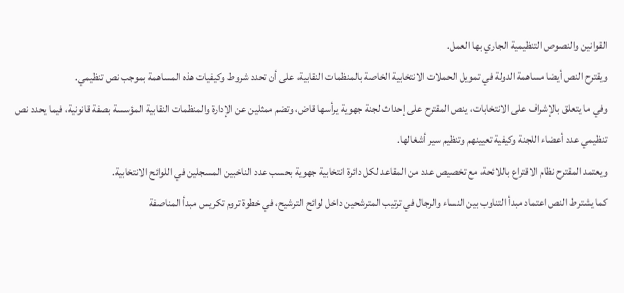القوانين والنصوص التنظيمية الجاري بها العمل.
ويقترح النص أيضا مساهمة الدولة في تمويل الحملات الانتخابية الخاصة بالمنظمات النقابية، على أن تحدد شروط وكيفيات هذه المساهمة بموجب نص تنظيمي.
وفي ما يتعلق بالإشراف على الانتخابات، ينص المقترح على إحداث لجنة جهوية يرأسها قاض، وتضم ممثلين عن الإدارة والمنظمات النقابية المؤسسة بصفة قانونية، فيما يحدد نص تنظيمي عدد أعضاء اللجنة وكيفية تعيينهم وتنظيم سير أشغالها.
ويعتمد المقترح نظام الاقتراع باللائحة، مع تخصيص عدد من المقاعد لكل دائرة انتخابية جهوية بحسب عدد الناخبين المسجلين في اللوائح الانتخابية.
كما يشترط النص اعتماد مبدأ التناوب بين النساء والرجال في ترتيب المترشحين داخل لوائح الترشيح، في خطوة تروم تكريس مبدأ المناصفة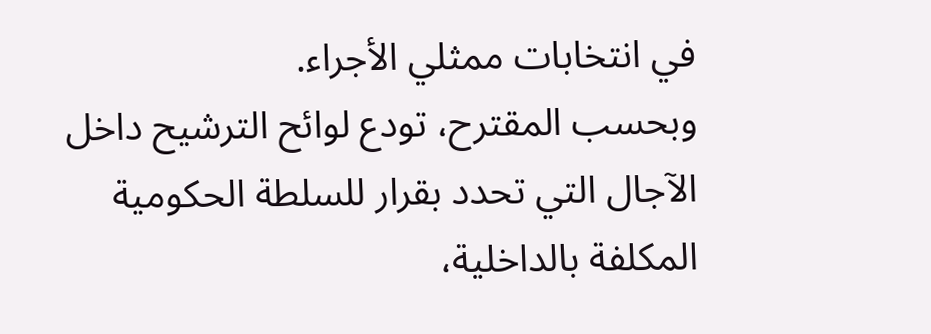في انتخابات ممثلي الأجراء.
وبحسب المقترح، تودع لوائح الترشيح داخل الآجال التي تحدد بقرار للسلطة الحكومية المكلفة بالداخلية،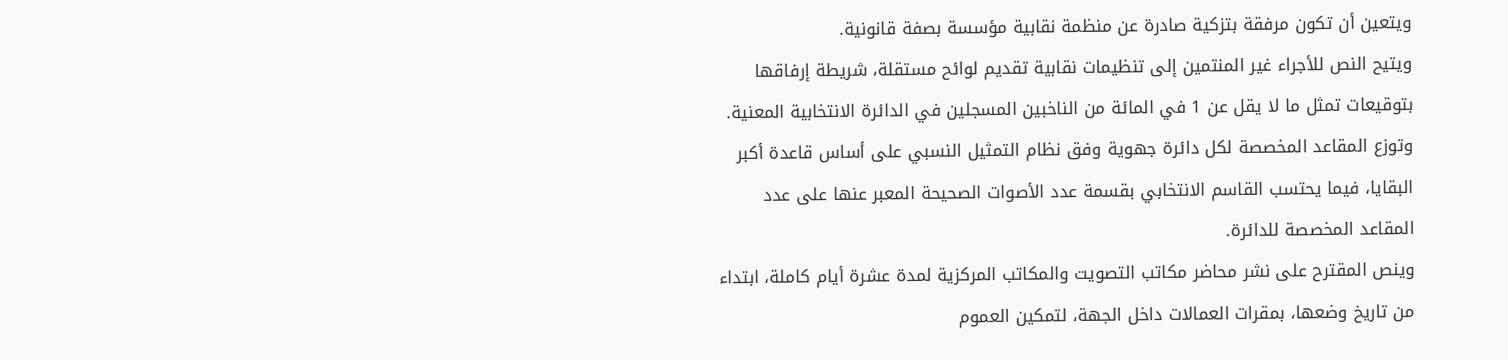ويتعين أن تكون مرفقة بتزكية صادرة عن منظمة نقابية مؤسسة بصفة قانونية.
ويتيح النص للأجراء غير المنتمين إلى تنظيمات نقابية تقديم لوائح مستقلة، شريطة إرفاقها بتوقيعات تمثل ما لا يقل عن 1 في المائة من الناخبين المسجلين في الدائرة الانتخابية المعنية.
وتوزع المقاعد المخصصة لكل دائرة جهوية وفق نظام التمثيل النسبي على أساس قاعدة أكبر البقايا، فيما يحتسب القاسم الانتخابي بقسمة عدد الأصوات الصحيحة المعبر عنها على عدد المقاعد المخصصة للدائرة.
وينص المقترح على نشر محاضر مكاتب التصويت والمكاتب المركزية لمدة عشرة أيام كاملة، ابتداء من تاريخ وضعها، بمقرات العمالات داخل الجهة، لتمكين العموم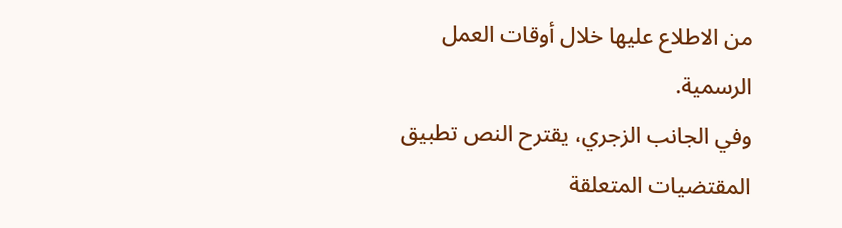من الاطلاع عليها خلال أوقات العمل الرسمية.
وفي الجانب الزجري، يقترح النص تطبيق المقتضيات المتعلقة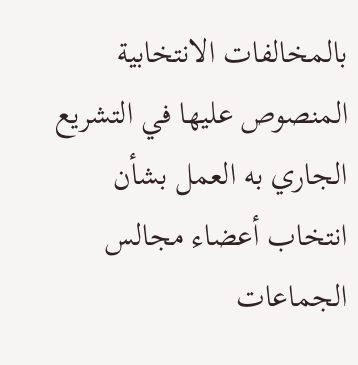بالمخالفات الانتخابية المنصوص عليها في التشريع الجاري به العمل بشأن انتخاب أعضاء مجالس الجماعات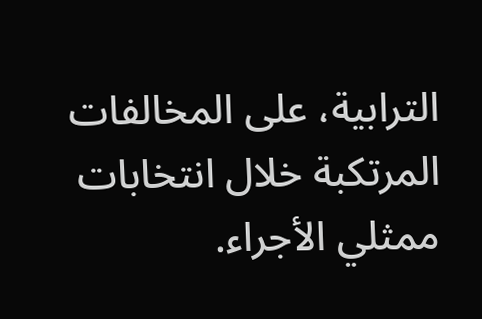الترابية، على المخالفات المرتكبة خلال انتخابات ممثلي الأجراء.